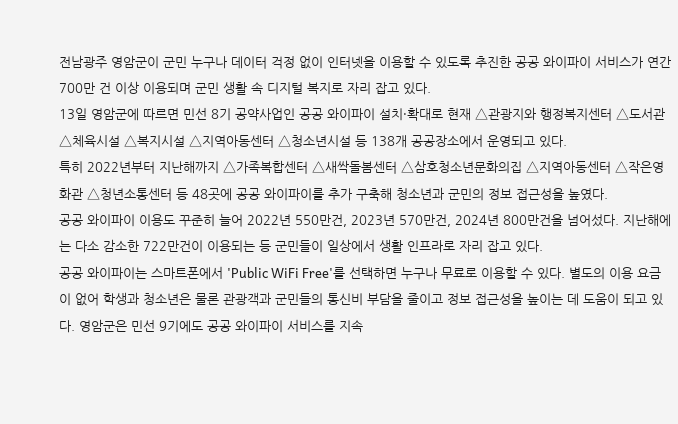전남광주 영암군이 군민 누구나 데이터 걱정 없이 인터넷을 이용할 수 있도록 추진한 공공 와이파이 서비스가 연간 700만 건 이상 이용되며 군민 생활 속 디지털 복지로 자리 잡고 있다.
13일 영암군에 따르면 민선 8기 공약사업인 공공 와이파이 설치·확대로 현재 △관광지와 행정복지센터 △도서관 △체육시설 △복지시설 △지역아동센터 △청소년시설 등 138개 공공장소에서 운영되고 있다.
특히 2022년부터 지난해까지 △가족복합센터 △새싹돌봄센터 △삼호청소년문화의집 △지역아동센터 △작은영화관 △청년소통센터 등 48곳에 공공 와이파이를 추가 구축해 청소년과 군민의 정보 접근성을 높였다.
공공 와이파이 이용도 꾸준히 늘어 2022년 550만건, 2023년 570만건, 2024년 800만건을 넘어섰다. 지난해에는 다소 감소한 722만건이 이용되는 등 군민들이 일상에서 생활 인프라로 자리 잡고 있다.
공공 와이파이는 스마트폰에서 'Public WiFi Free'를 선택하면 누구나 무료로 이용할 수 있다. 별도의 이용 요금이 없어 학생과 청소년은 물론 관광객과 군민들의 통신비 부담을 줄이고 정보 접근성을 높이는 데 도움이 되고 있다. 영암군은 민선 9기에도 공공 와이파이 서비스를 지속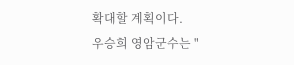확대할 계획이다.
우승희 영암군수는 "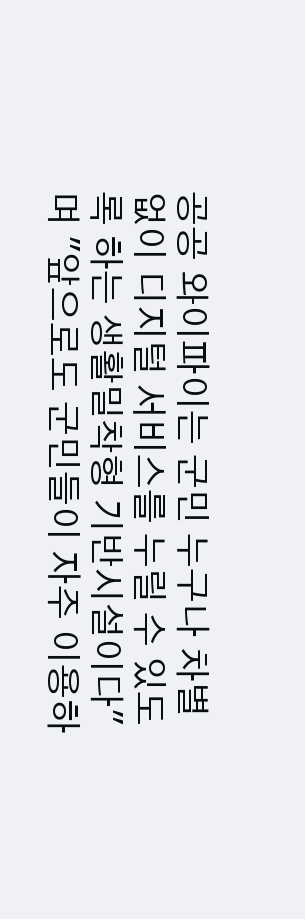공공 와이파이는 군민 누구나 차별 없이 디지털 서비스를 누릴 수 있도록 하는 생활밀착형 기반시설이다"며 "앞으로도 군민들이 자주 이용하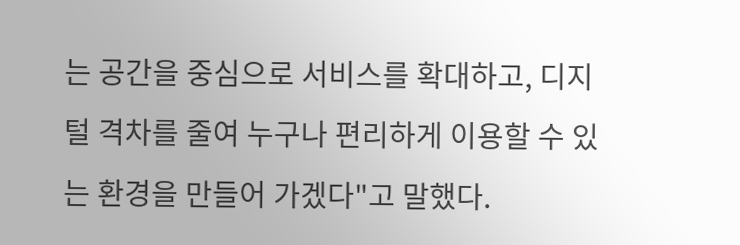는 공간을 중심으로 서비스를 확대하고, 디지털 격차를 줄여 누구나 편리하게 이용할 수 있는 환경을 만들어 가겠다"고 말했다.